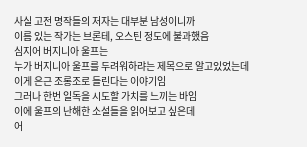사실 고전 명작들의 저자는 대부분 남성이니까
이름 있는 작가는 브론테, 오스틴 정도에 불과했음
심지어 버지니아 울프는
누가 버지니아 울프를 두려워하랴는 제목으로 알고있었는데
이게 은근 조롱조로 들린다는 이야기임
그러나 한번 일독을 시도할 가치를 느끼는 바임
이에 울프의 난해한 소설들을 읽어보고 싶은데
어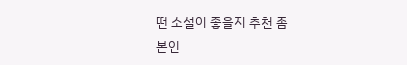떤 소설이 좋을지 추천 좀
본인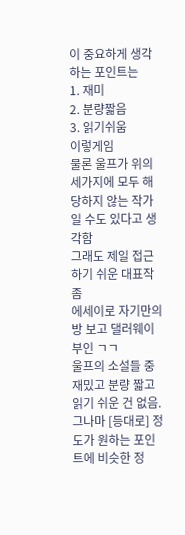이 중요하게 생각하는 포인트는
1. 재미
2. 분량짧음
3. 읽기쉬움
이렇게임
물론 울프가 위의 세가지에 모두 해당하지 않는 작가일 수도 있다고 생각함
그래도 제일 접근하기 쉬운 대표작 좀
에세이로 자기만의 방 보고 댈러웨이부인 ㄱㄱ
울프의 소설들 중 재밌고 분량 짧고 읽기 쉬운 건 없음. 그나마 [등대로] 정도가 원하는 포인트에 비슷한 정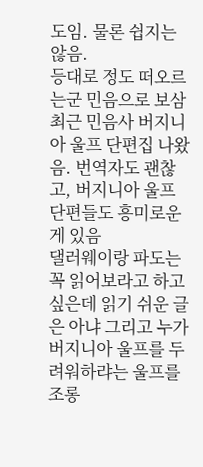도임. 물론 쉽지는 않음.
등대로 정도 떠오르는군 민음으로 보삼
최근 민음사 버지니아 울프 단편집 나왔음. 번역자도 괜찮고, 버지니아 울프 단편들도 흥미로운 게 있음
댈러웨이랑 파도는 꼭 읽어보라고 하고 싶은데 읽기 쉬운 글은 아냐 그리고 누가 버지니아 울프를 두려워하랴는 울프를 조롱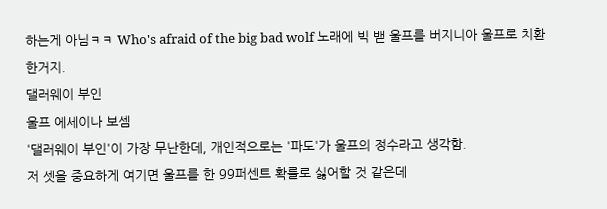하는게 아님ㅋㅋ Who's afraid of the big bad wolf 노래에 빅 밷 울프를 버지니아 울프로 치환한거지.
댈러웨이 부인
울프 에세이나 보셈
'댈러웨이 부인'이 가장 무난한데, 개인적으로는 '파도'가 울프의 정수라고 생각함.
저 셋을 중요하게 여기면 울프를 한 99퍼센트 확률로 싫어할 것 같은데